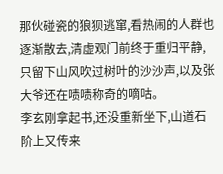那伙碰瓷的狼狈逃窜,看热闹的人群也逐渐散去,清虚观门前终于重归平静,只留下山风吹过树叶的沙沙声,以及张大爷还在啧啧称奇的嘀咕。
李玄刚拿起书,还没重新坐下,山道石阶上又传来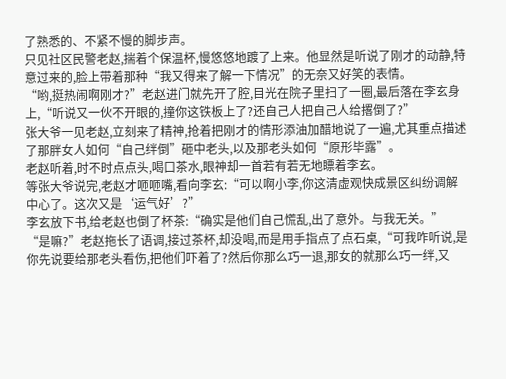了熟悉的、不紧不慢的脚步声。
只见社区民警老赵,揣着个保温杯,慢悠悠地踱了上来。他显然是听说了刚才的动静,特意过来的,脸上带着那种“我又得来了解一下情况”的无奈又好笑的表情。
“哟,挺热闹啊刚才?”老赵进门就先开了腔,目光在院子里扫了一圈,最后落在李玄身上,“听说又一伙不开眼的,撞你这铁板上了?还自己人把自己人给撂倒了?”
张大爷一见老赵,立刻来了精神,抢着把刚才的情形添油加醋地说了一遍,尤其重点描述了那胖女人如何“自己绊倒”砸中老头,以及那老头如何“原形毕露”。
老赵听着,时不时点点头,喝口茶水,眼神却一首若有若无地瞟着李玄。
等张大爷说完,老赵才咂咂嘴,看向李玄:“可以啊小李,你这清虚观快成景区纠纷调解中心了。这次又是‘运气好’?”
李玄放下书,给老赵也倒了杯茶:“确实是他们自己慌乱,出了意外。与我无关。”
“是嘛?”老赵拖长了语调,接过茶杯,却没喝,而是用手指点了点石桌,“可我咋听说,是你先说要给那老头看伤,把他们吓着了?然后你那么巧一退,那女的就那么巧一绊,又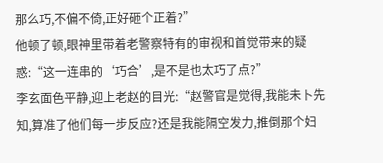那么巧,不偏不倚,正好砸个正着?”
他顿了顿,眼神里带着老警察特有的审视和首觉带来的疑惑:“这一连串的‘巧合’,是不是也太巧了点?”
李玄面色平静,迎上老赵的目光:“赵警官是觉得,我能未卜先知,算准了他们每一步反应?还是我能隔空发力,推倒那个妇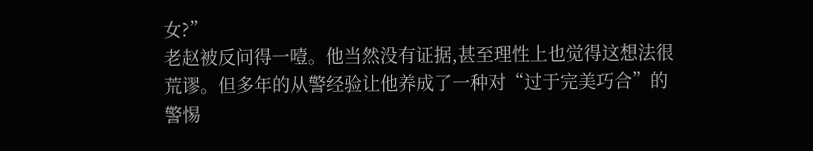女?”
老赵被反问得一噎。他当然没有证据,甚至理性上也觉得这想法很荒谬。但多年的从警经验让他养成了一种对“过于完美巧合”的警惕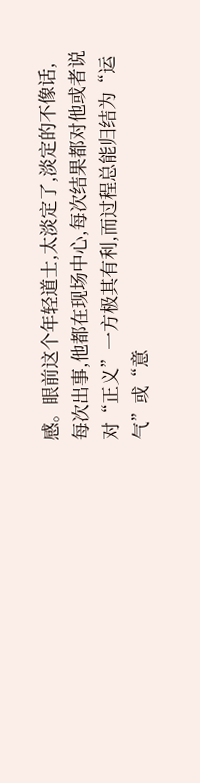感。眼前这个年轻道士,太淡定了,淡定的不像话,每次出事,他都在现场中心,每次结果都对他或者说对“正义”一方极其有利,而过程总能归结为“运气”或“意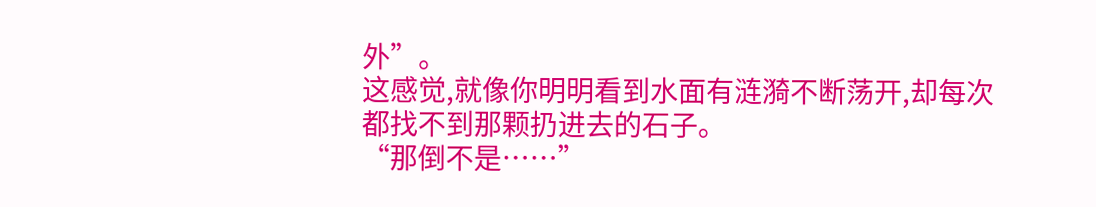外”。
这感觉,就像你明明看到水面有涟漪不断荡开,却每次都找不到那颗扔进去的石子。
“那倒不是……”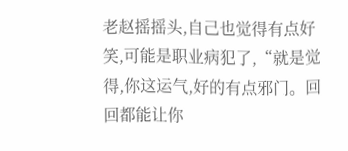老赵摇摇头,自己也觉得有点好笑,可能是职业病犯了,“就是觉得,你这运气,好的有点邪门。回回都能让你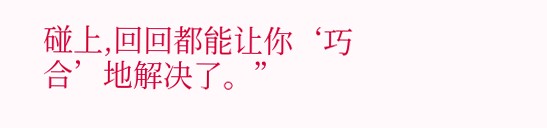碰上,回回都能让你‘巧合’地解决了。”